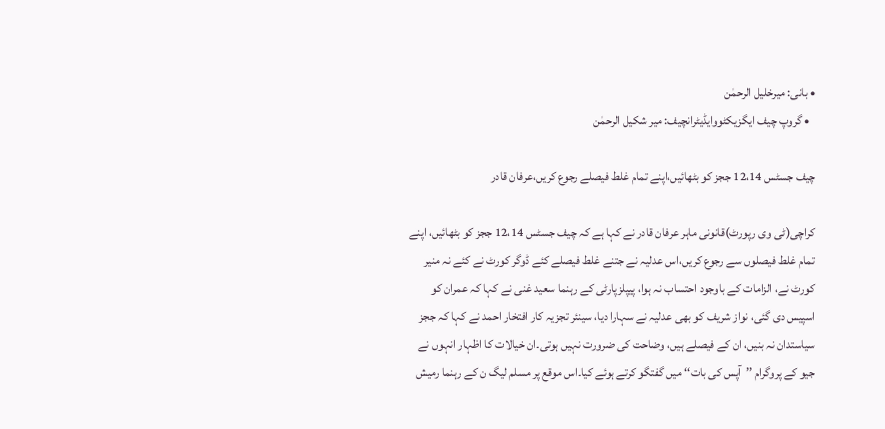• بانی: میرخلیل الرحمٰن
  • گروپ چیف ایگزیکٹووایڈیٹرانچیف: میر شکیل الرحمٰن

چیف جسٹس 12،14 ججز کو بٹھائیں،اپنے تمام غلط فیصلے رجوع کریں،عرفان قادر

کراچی(ٹی وی رپورٹ)قانونی ماہر عرفان قادر نے کہا ہے کہ چیف جسٹس 12،14 ججز کو بٹھائیں، اپنے تمام غلط فیصلوں سے رجوع کریں،اس عدلیہ نے جتنے غلط فیصلے کئے ڈوگر کورٹ نے کئے نہ منیر کورٹ نے، الزامات کے باوجود احتساب نہ ہوا، پیپلزپارٹی کے رہنما سعید غنی نے کہا کہ عمران کو اسپیس دی گئی، نواز شریف کو بھی عدلیہ نے سہارا دیا، سینئر تجزیہ کار افتخار احمد نے کہا کہ ججز سیاستدان نہ بنیں، ان کے فیصلے ہیں، وضاحت کی ضرورت نہیں ہوتی۔ان خیالات کا اظہار انہوں نے جیو کے پروگرام ’’آپس کی بات‘‘ میں گفتگو کرتے ہوئے کیا۔اس موقع پر مسلم لیگ ن کے رہنما رمیش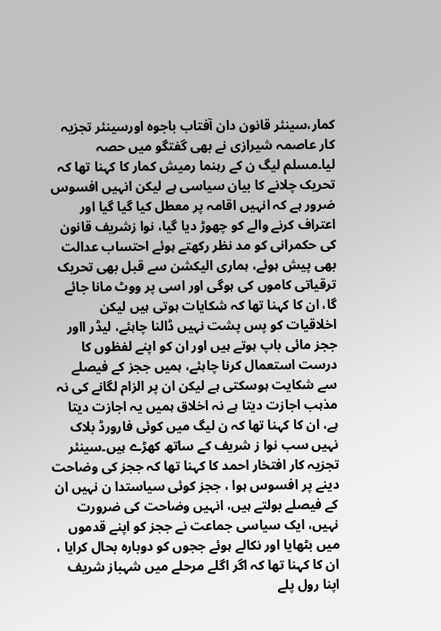کمار،سینئر قانون دان آفتاب باجوہ اورسینئر تجزیہ کار عاصمہ شیرازی نے بھی گفتگو میں حصہ لیا۔مسلم لیگ ن کے رہنما رمیش کمار کا کہنا تھا کہ تحریک چلانے کا بیان سیاسی ہے لیکن انہیں افسوس ضرور ہے کہ انہیں اقامہ پر معطل کیا گیا گیا اور اعتراف کرنے والے کو چھوڑ دیا گیا، نوا زشریف قانون کی حکمرانی کو مد نظر رکھتے ہوئے احتساب عدالت بھی پیش ہوئے، ہماری الیکشن سے قبل بھی تحریک ترقیاتی کاموں کی ہوگی اور اسی پر ووٹ مانا جائے گا، ان کا کہنا تھا کہ شکایات ہوتی ہیں لیکن اخلاقیات کو پس پشت نہیں ڈالنا چاہئے، لیڈر ااور ججز مائی باپ ہوتے ہیں اور ان کو اپنے لفظوں کا درست استعمال کرنا چاہئے، ہمیں ججز کے فیصلے سے شکایت ہوسکتی ہے لیکن ان پر الزام لگانے کی نہ مذہب اجازت دیتا ہے نہ اخلاق ہمیں یہ اجازت دیتا ہے، ان کا کہنا تھا کہ ن لیگ میں کوئی فارورڈ بلاک نہیں سب نوا ز شریف کے ساتھ کھڑے ہیں۔سینئر تجزیہ کار افتخار احمد کا کہنا تھا کہ ججز کی وضاحت دینے پر افسوس ہوا ، ججز کوئی سیاستدا ن نہیں ان کے فیصلے بولتے ہیں، انہیں وضاحت کی ضرورت نہیں، ایک سیاسی جماعت نے ججز کو اپنے قدموں میں بٹھایا اور نکالے ہوئے ججوں کو دوبارہ بحال کرایا ، ان کا کہنا تھا کہ اگر اگلے مرحلے میں شہباز شریف اپنا رول پلے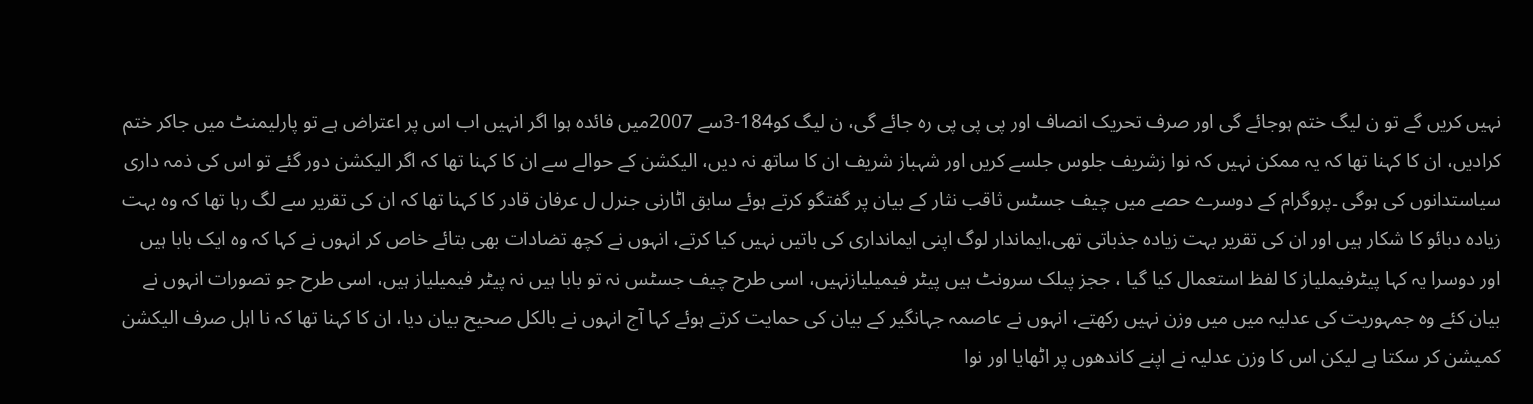نہیں کریں گے تو ن لیگ ختم ہوجائے گی اور صرف تحریک انصاف اور پی پی پی رہ جائے گی، ن لیگ کو184-3سے 2007میں فائدہ ہوا اگر انہیں اب اس پر اعتراض ہے تو پارلیمنٹ میں جاکر ختم کرادیں، ان کا کہنا تھا کہ یہ ممکن نہیں کہ نوا زشریف جلوس جلسے کریں اور شہباز شریف ان کا ساتھ نہ دیں، الیکشن کے حوالے سے ان کا کہنا تھا کہ اگر الیکشن دور گئے تو اس کی ذمہ داری سیاستدانوں کی ہوگی ۔پروگرام کے دوسرے حصے میں چیف جسٹس ثاقب نثار کے بیان پر گفتگو کرتے ہوئے سابق اٹارنی جنرل ل عرفان قادر کا کہنا تھا کہ ان کی تقریر سے لگ رہا تھا کہ وہ بہت زیادہ دبائو کا شکار ہیں اور ان کی تقریر بہت زیادہ جذباتی تھی،ایماندار لوگ اپنی ایمانداری کی باتیں نہیں کیا کرتے، انہوں نے کچھ تضادات بھی بتائے خاص کر انہوں نے کہا کہ وہ ایک بابا ہیں اور دوسرا یہ کہا پیٹرفیملیاز کا لفظ استعمال کیا گیا ، ججز پبلک سرونٹ ہیں پیٹر فیمیلیازنہیں، اسی طرح چیف جسٹس نہ تو بابا ہیں نہ پیٹر فیمیلیاز ہیں، اسی طرح جو تصورات انہوں نے بیان کئے وہ جمہوریت کی عدلیہ میں میں وزن نہیں رکھتے، انہوں نے عاصمہ جہانگیر کے بیان کی حمایت کرتے ہوئے کہا آج انہوں نے بالکل صحیح بیان دیا، ان کا کہنا تھا کہ نا اہل صرف الیکشن کمیشن کر سکتا ہے لیکن اس کا وزن عدلیہ نے اپنے کاندھوں پر اٹھایا اور نوا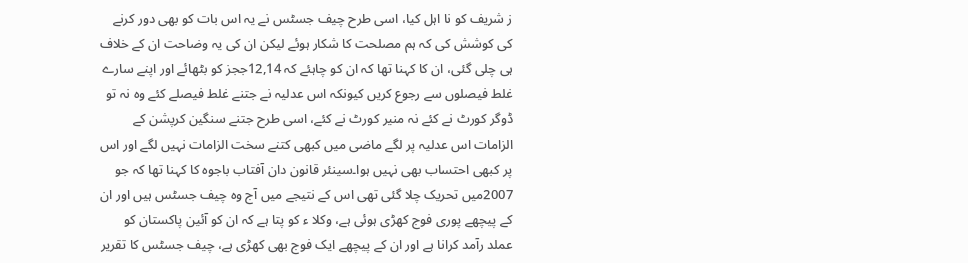ز شریف کو نا اہل کیا، اسی طرح چیف جسٹس نے یہ اس بات کو بھی دور کرنے کی کوشش کی کہ ہم مصلحت کا شکار ہوئے لیکن ان کی یہ وضاحت ان کے خلاف ہی چلی گئی، ان کا کہنا تھا کہ ان کو چاہئے کہ 12,14ججز کو بٹھائے اور اپنے سارے غلط فیصلوں سے رجوع کریں کیونکہ اس عدلیہ نے جتنے غلط فیصلے کئے وہ نہ تو ڈوگر کورٹ نے کئے نہ منیر کورٹ نے کئے، اسی طرح جتنے سنگین کرپشن کے الزامات اس عدلیہ پر لگے ماضی میں کبھی کتنے سخت الزامات نہیں لگے اور اس پر کبھی احتساب بھی نہیں ہوا۔سینئر قانون دان آفتاب باجوہ کا کہنا تھا کہ جو 2007میں تحریک چلا گئی تھی اس کے نتیجے میں آج وہ چیف جسٹس ہیں اور ان کے پیچھے پوری فوج کھڑی ہوئی ہے، وکلا ء کو پتا ہے کہ ان کو آئین پاکستان کو عملد رآمد کرانا ہے اور ان کے پیچھے ایک فوج بھی کھڑی ہے، چیف جسٹس کا تقریر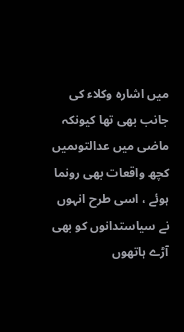میں اشارہ وکلاء کی جانب بھی تھا کیونکہ ماضی میں عدالتوںمیں کچھ واقعات بھی رونما ہوئے ، اسی طرح انہوں نے سیاستدانوں کو بھی آڑے ہاتھوں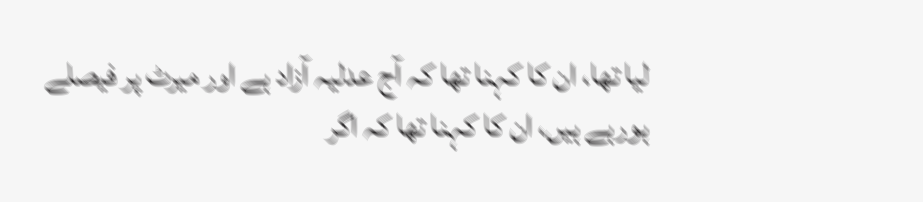لیا تھا، ان کا کہنا تھا کہ آج عدلیہ آزاد ہے اور میرٹ پر فیصلے ہورہے ہیں، ان کا کہنا تھا کہ اگر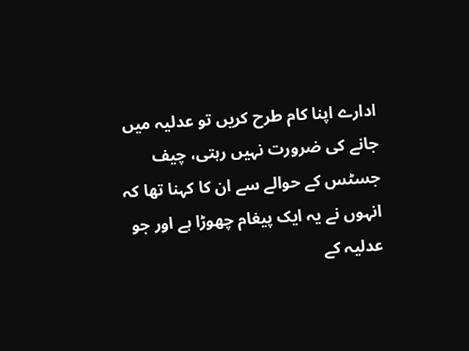ادارے اپنا کام طرح کریں تو عدلیہ میں جانے کی ضرورت نہیں رہتی، چیف جسٹس کے حوالے سے ان کا کہنا تھا کہ انہوں نے یہ ایک پیغام چھوڑا ہے اور جو عدلیہ کے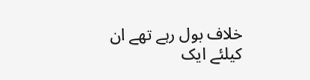خلاف بول رہے تھے ان کیلئے ایک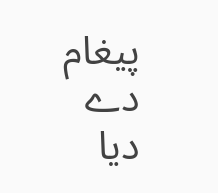پیغام دے دیا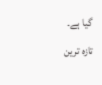گیا ہے۔
تازہ ترین